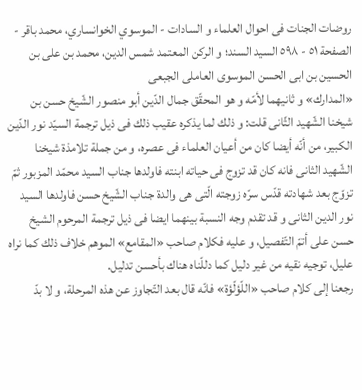روضات الجنات فی احوال العلماء و السادات - الموسوي الخوانساري، محمد باقر - الصفحة ٥١ - ٥٩٨ السيد السند؛ و الركن المعتمد شمس الدين، محمد بن على بن الحسين بن ابى الحسن الموسوى العاملى الجبعى
«المدارك» و ثانيهما لأمّه و هو المحقّق جمال الدّين أبو منصور الشّيخ حسن بن شيخنا الشّهيد الثّانى قلت: و ذلك لما يذكره عقيب ذلك فى ذيل ترجمة السيّد نور الدّين الكبير، من أنّه أيضا كان من أعيان العلماء فى عصره، و من جملة تلامذة شيخنا الشّهيد الثانى فانه كان قد تزوج فى حياته ابنته فاولدها جناب السيد محمّد المزبور ثمّ تزوّج بعد شهادته قدّس سرّه زوجته الّتى هى والدة جناب الشّيخ حسن فاولدها السيد نور الدين الثانى و قد تقدم وجه النسبة بينهما ايضا فى ذيل ترجمة المرحوم الشيخ حسن على أتمّ التّفصيل، و عليه فكلام صاحب «المقامع» الموهم خلاف ذلك كما نراه عليل، توجيه نقيه من غير دليل كما دللّناه هناك بأحسن تدليل.
رجعنا إلى كلام صاحب «اللّؤلّؤة» فانّه قال بعد التّجاوز عن هذه المرحلة، و لا بدّ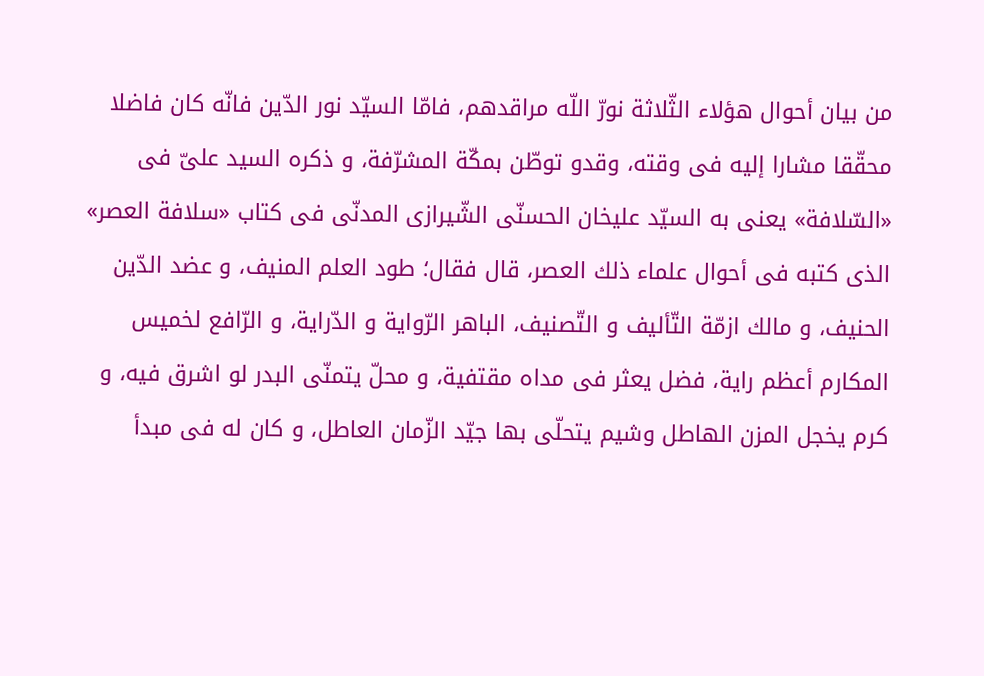من بيان أحوال هؤلاء الثّلاثة نورّ اللّه مراقدهم، فامّا السيّد نور الدّين فانّه كان فاضلا محقّقا مشارا إليه فى وقته، وقدو توطّن بمكّة المشرّفة، و ذكره السيد علىّ فى «السّلافة» يعنى به السيّد عليخان الحسنّى الشّيرازى المدنّى فى كتاب «سلافة العصر» الذى كتبه فى أحوال علماء ذلك العصر، قال فقال؛ طود العلم المنيف، و عضد الدّين الحنيف، و مالك ازمّة التّأليف و التّصنيف، الباهر الرّواية و الدّراية، و الرّافع لخميس المكارم أعظم راية، فضل يعثر فى مداه مقتفية، و محلّ يتمنّى البدر لو اشرق فيه، و كرم يخجل المزن الهاطل وشيم يتحلّى بها جيّد الزّمان العاطل، و كان له فى مبدأ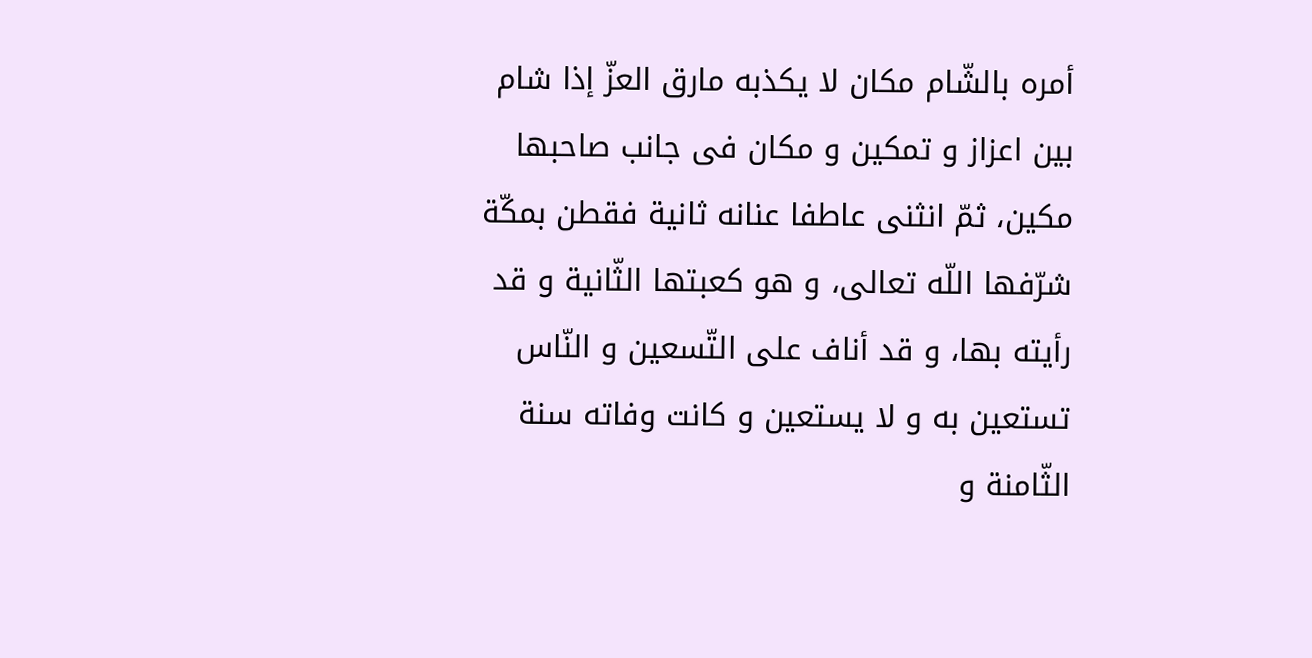أمره بالشّام مكان لا يكذبه مارق العزّ إذا شام بين اعزاز و تمكين و مكان فى جانب صاحبها مكين، ثمّ انثنى عاطفا عنانه ثانية فقطن بمكّة شرّفها اللّه تعالى، و هو كعبتها الثّانية و قد رأيته بها، و قد أناف على التّسعين و النّاس تستعين به و لا يستعين و كانت وفاته سنة الثّامنة و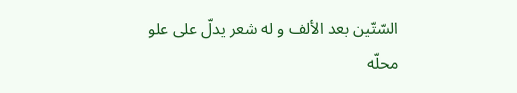السّتّين بعد الألف و له شعر يدلّ على علو محلّه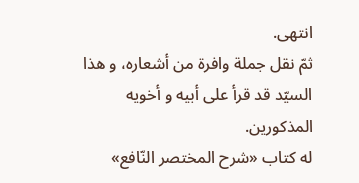انتهى.
ثمّ نقل جملة وافرة من أشعاره، و هذا السيّد قد قرأ على أبيه و أخويه المذكورين.
له كتاب «شرح المختصر النّافع»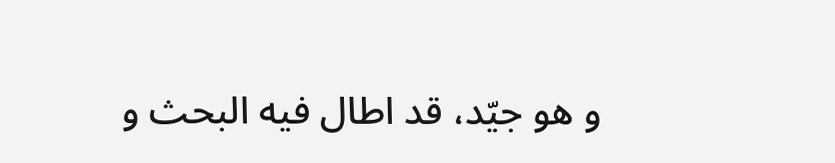و هو جيّد، قد اطال فيه البحث و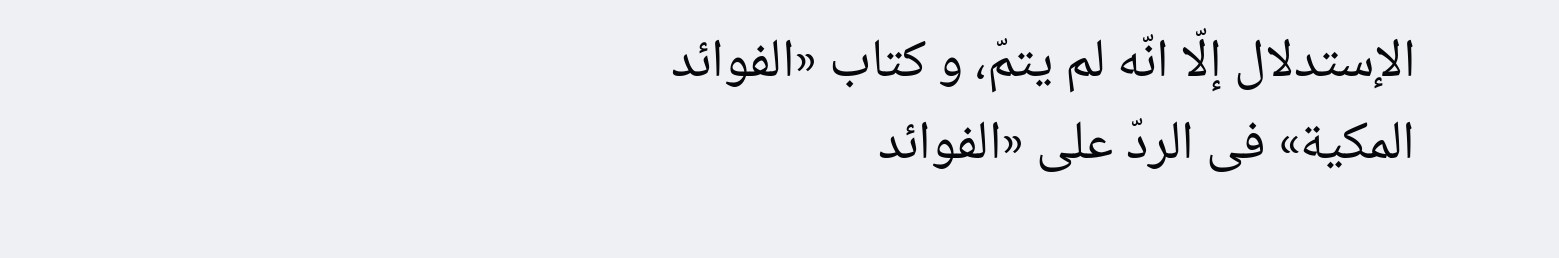الإستدلال إلّا انّه لم يتمّ، و كتاب «الفوائد المكية» فى الردّ على «الفوائد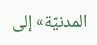المدنيّة» إلى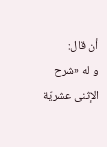أن قال:
و له «شرح الإثنى عشريّة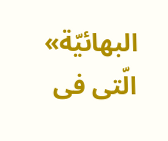البهائيّة» الّتى فى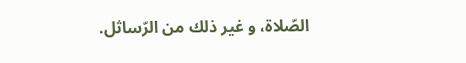الصّلاة، و غير ذلك من الرّساثل.